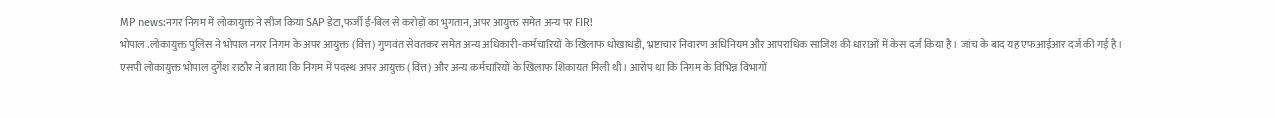MP news:नगर निगम में लोकायुक्त ने सीज किया SAP डेटा,फर्जी ई-बिल से करोड़ों का भुगतान, अपर आयुक्त समेत अन्य पर FIR!
भोपाल .लोकायुक्त पुलिस ने भोपाल नगर निगम के अपर आयुक्त (वित्त) गुणवंत सेवतकर समेत अन्य अधिकारी-कर्मचारियों के खिलाफ धोखाधड़ी, भ्रष्टाचार निवारण अधिनियम और आपराधिक साजिश की धाराओं में केस दर्ज किया है। जांच के बाद यह एफआईआर दर्ज की गई है।
एसपी लोकायुक्त भोपाल दुर्गेश राठौर ने बताया कि निगम में पदस्थ अपर आयुक्त (वित्त) और अन्य कर्मचारियों के खिलाफ शिकायत मिली थी। आरोप था कि निगम के विभिन्न विभागों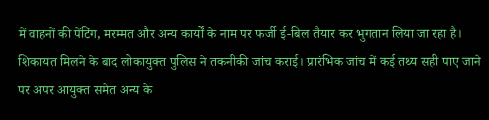में वाहनों की पेंटिंग, मरम्मत और अन्य कार्यों के नाम पर फर्जी ई-बिल तैयार कर भुगतान लिया जा रहा है। शिकायत मिलने के बाद लोकायुक्त पुलिस ने तकनीकी जांच कराई। प्रारंभिक जांच में कई तथ्य सही पाए जाने पर अपर आयुक्त समेत अन्य के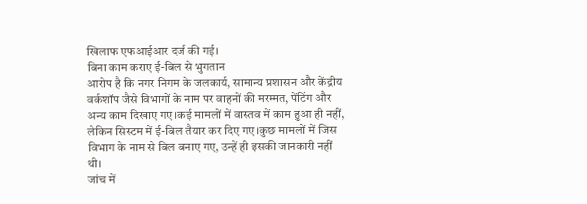खिलाफ एफआईआर दर्ज की गई।
बिना काम कराए ई-बिल से भुगतान
आरोप है कि नगर निगम के जलकार्य, सामान्य प्रशासन और केंद्रीय वर्कशॉप जैसे विभागों के नाम पर वाहनों की मरम्मत, पेंटिंग और अन्य काम दिखाए गए।कई मामलों में वास्तव में काम हुआ ही नहीं, लेकिन सिस्टम में ई-बिल तैयार कर दिए गए।कुछ मामलों में जिस विभाग के नाम से बिल बनाए गए, उन्हें ही इसकी जानकारी नहीं थी।
जांच में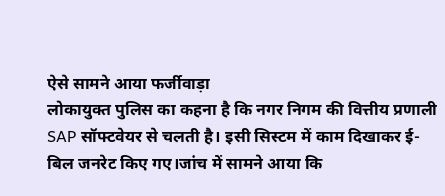ऐसे सामने आया फर्जीवाड़ा
लोकायुक्त पुलिस का कहना है कि नगर निगम की वित्तीय प्रणाली SAP सॉफ्टवेयर से चलती है। इसी सिस्टम में काम दिखाकर ई-बिल जनरेट किए गए।जांच में सामने आया कि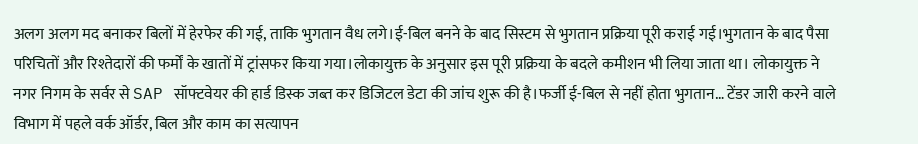अलग अलग मद बनाकर बिलों में हेरफेर की गई, ताकि भुगतान वैध लगे।ई-बिल बनने के बाद सिस्टम से भुगतान प्रक्रिया पूरी कराई गई।भुगतान के बाद पैसा परिचितों और रिश्तेदारों की फर्मों के खातों में ट्रांसफर किया गया।लोकायुक्त के अनुसार इस पूरी प्रक्रिया के बदले कमीशन भी लिया जाता था। लोकायुक्त ने नगर निगम के सर्वर से SAP सॉफ्टवेयर की हार्ड डिस्क जब्त कर डिजिटल डेटा की जांच शुरू की है।फर्जी ई-बिल से नहीं होता भुगतान… टेंडर जारी करने वाले विभाग में पहले वर्क ऑर्डर, बिल और काम का सत्यापन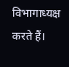विभागाध्यक्ष करते हैं।